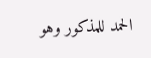الحمد للمذكور وهو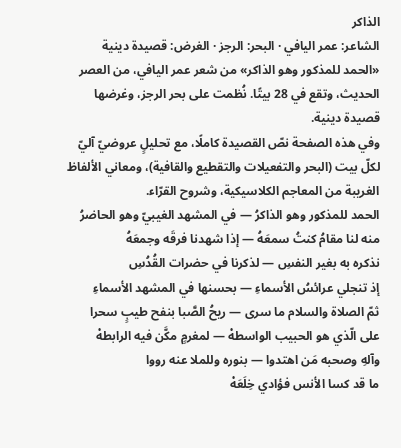الذاكر
الشاعر: عمر اليافي · البحر: الرجز · الغرض: قصيدة دينية
«الحمد للمذكور وهو الذاكر» من شعر عمر اليافي، من العصر الحديث، وتقع في 28 بيتًا. نُظمت على بحر الرجز، وغرضها قصيدة دينية.
وفي هذه الصفحة نصّ القصيدة كاملًا، مع تحليلٍ عروضيّ آليّ لكلّ بيت (البحر والتفعيلات والتقطيع والقافية)، ومعاني الألفاظ الغريبة من المعاجم الكلاسيكية، وشروح القرّاء.
الحمد للمذكور وهو الذاكرُ — في المشهد الغيبيّ وهو الحاضرُ
منه لنا مقامُ كنتُ سمعَهُ — إذا شهدنا فرقَه وجمعَهُ
نذكره به بغير النفسِ — لذكرنا في حضرات القُدُسِ
إذ تنجلي عرائسُ الأسماءِ — بحسنها في المشهد الأسماءِ
ثمّ الصلاة والسلام ما سرى — ريحُ الصَّبا بنفح طيبٍ سحرا
على الّذي هو الحبيب الواسطهْ — لمغرمٍ مكَّن فيه الرابطهْ
وآلهِ وصحبه مَن اهتدوا — بنوره وللملا عنه رووا
ما قد كسا الأنس فؤادي خِلَعَهْ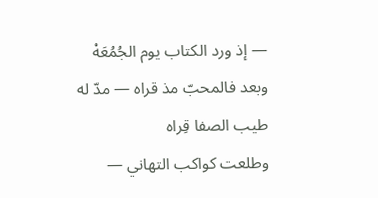— إذ ورد الكتاب يوم الجُمُعَهْ
وبعد فالمحبّ مذ قراه — مدّ له طيب الصفا قِراه
وطلعت كواكب التهاني —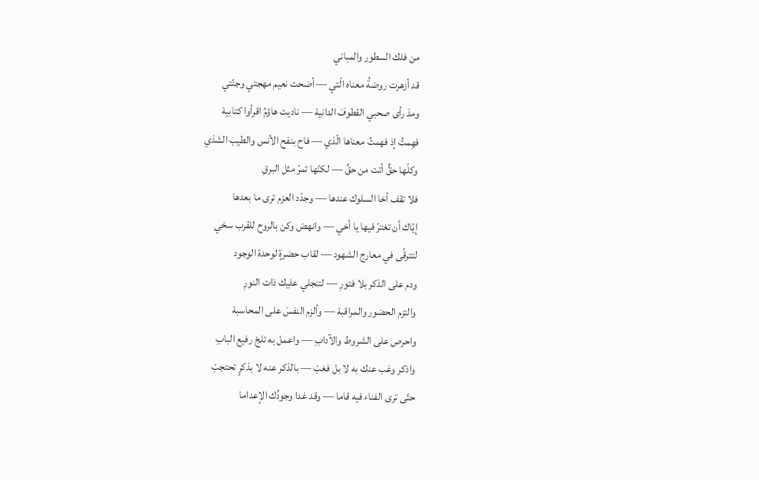من فلك السطور والمباني
قد أزهرت روضةُ معناه الّتي — أضحت نعيم مهجتي وجنّتي
ومذ رأى صحبي القطوفَ الدانيهْ — ناديت هاؤمُ اقرأوا كتابيهْ
فهِمتُ إذ فهمتُ معناها الّذي — فاح بنفح الأنس والطيب الشذي
وكلّها حقٌّ أتت من حقِّ — لكنّها تمرّ مثل البرقِ
فلا تقف أخا السلوك عندها — وجدّد العزم ترى ما بعدها
إيّاك أن تغترّ فيها يا أخي — وانهض وكن بالروح للقرب سخي
لتترقّى في معارج الشهود — لقاب حضرةٍ لوحدة الوجود
ودم على الذكر بلا فتورِ — لتنجلي عليك ذات النورِ
والتزم الحضور والمراقبهْ — وألزم النفسَ على المحاسبهْ
واحرص على الشروط والآدابِ — واعمل به تلجْ رفيع البابِ
واذكر وغب عنك به لا بل فغبْ — بالذكر عنه لا بذكرٍ تحتجبْ
حتّى ترى الفناء فيه قاما — وقد غدا وجودُك الإعداما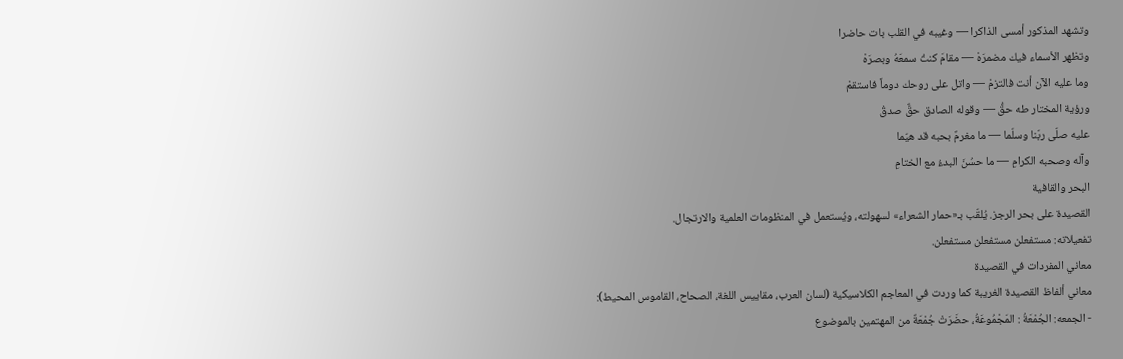وتشهد المذكور أمسى الذاكرا — وغيبه في القلب بات حاضرا
وتظهر الأسماء فيك مضمرَهْ — مقامَ كنتُ سمعَهُ وبصرَهْ
وما عليه الآن أنت فالتزمْ — واتل على روحك دوماً فاستقمْ
ورؤية المختار طه حقُّ — وقوله الصادق حقٌّ صدقُ
عليه صلّى ربّنا وسلّما — ما مغرمٌ بحبه قد هيّما
وآله وصحبه الكرامِ — ما حسُنَ البدءُ مع الختامِ
البحر والقافية
القصيدة على بحر الرجز. يُلقّب بـ«حمار الشعراء» لسهولته، ويُستعمل في المنظومات العلمية والارتجال.
تفعيلاته: مستفعلن مستفعلن مستفعلن.
معاني المفردات في القصيدة
معاني ألفاظ القصيدة الغريبة كما وردت في المعاجم الكلاسيكية (لسان العرب، مقاييس اللغة، الصحاح، القاموس المحيط):
- الجمعه: الجُمْعَةُ : المَجْمُوعَةُ، حضَرَتْ جُمْعَةٌ من المهتمين بالموضوع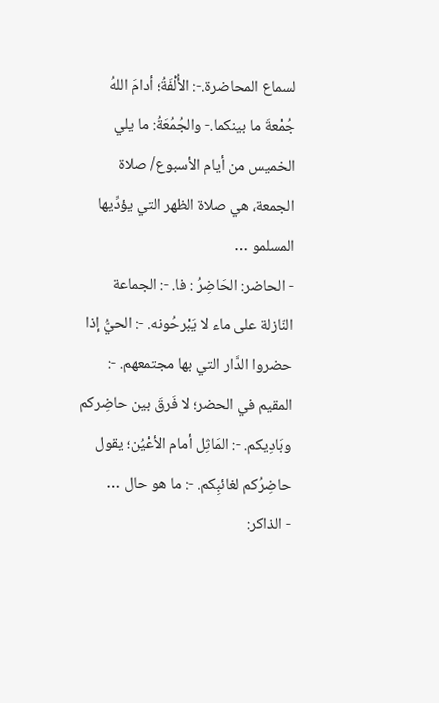لسماع المحاضرة.-: الأُلْفَةُ؛ أدامَ اللهُ جُمْعةَ ما بينكما.- والجُمُعَةُ: ما يلي الخميس من أيام الأسبوع/ صلاة الجمعة، هي صلاة الظهر التي يؤدِّيها المسلمو …
- الحاضر: الحَاضِرُ : فا. -: الجماعة النّازلة على ماء لا يَبْرحُونه. -: الحيُّ إذا حضروا الدَّار التي بها مجتمعهم. -: المقيم في الحضر؛ لا فَرقَ بين حاضِركم وبَادِيكم. -: المَاثِل أمام الأعْيُن؛ يقول حاضِرُكم لغائبِكم. -: ما هو حال …
- الذاكر: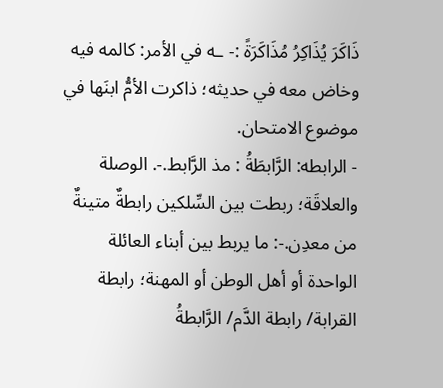ذَاكَرَ يُذَاكِرُ مُذَاكَرَةً :- ـه في الأمر: كالمه فيه وخاض معه في حديثه؛ ذاكرت الأمُّ ابنَها في موضوع الامتحان.
- الرابطه: الرَّابطَةُ : مذ الرَّابط.-. الوصلة والعلاقَة؛ ربطت بين السِّلكين رابطةٌ متينةٌ من معدِن.-: ما يربط بين أبناء العائلة الواحدة أو أهل الوطن أو المهنة؛ رابطة القرابة/ رابطة الدَّم/ الرَّابطةُ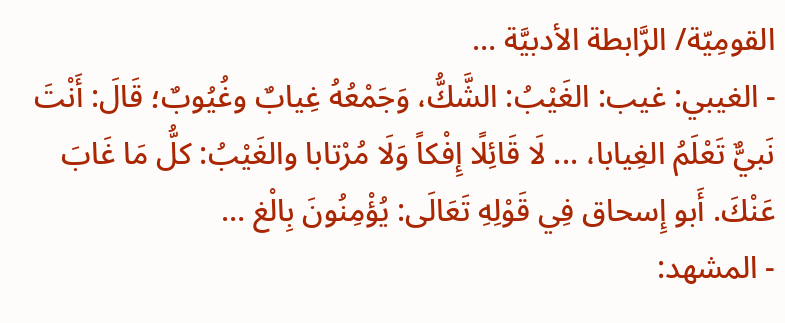القومِيّة/ الرَّابطة الأدبيَّة …
- الغيبي: غيب: الغَيْبُ: الشَّكُّ، وَجَمْعُهُ غِيابٌ وغُيُوبٌ؛ قَالَ: أَنْتَ نَبيٌّ تَعْلَمُ الغِيابا، ... لَا قَائِلًا إِفْكاً وَلَا مُرْتابا والغَيْبُ: كلُّ مَا غَابَ عَنْكَ. أَبو إِسحاق فِي قَوْلِهِ تَعَالَى: يُؤْمِنُونَ بِالْغ …
- المشهد: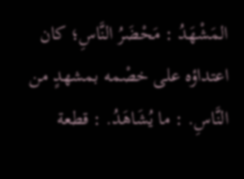المَشْهَدُ : مَحْضَرُ النَّاسِ؛ كان اعتداؤه على خصْمه بمشهدٍ من النَّاسِ. : ما يُشَاهَدُ. : قطعة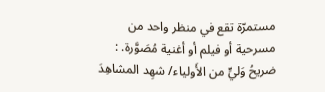مستمرّة تقع في منظر واحد من مسرحية أو فيلم أو أغنية مُصَوَّرة. : ضريحُ وَليٍّ من الأَولياء/ شهِد المشاهِدَ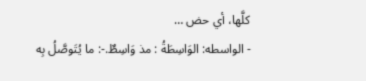كلَّها، أي حض …
- الواسطه: الوَاسِطَةُ : مذ وَاسِطٌ.-: ما يُتَوصَّلُ بِه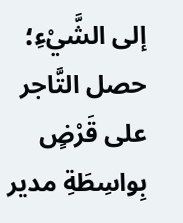إلى الشَّيْءِ؛ حصل التَّاجر على قَرْضٍ بِواسِطَةِ مدير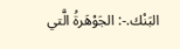البَنْك.-: الجَوْهَرةُ الَّتي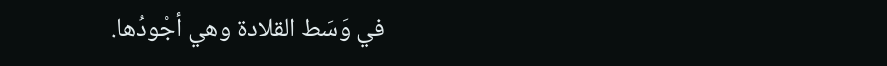في وَسَط القلادة وهي أجْودُها.